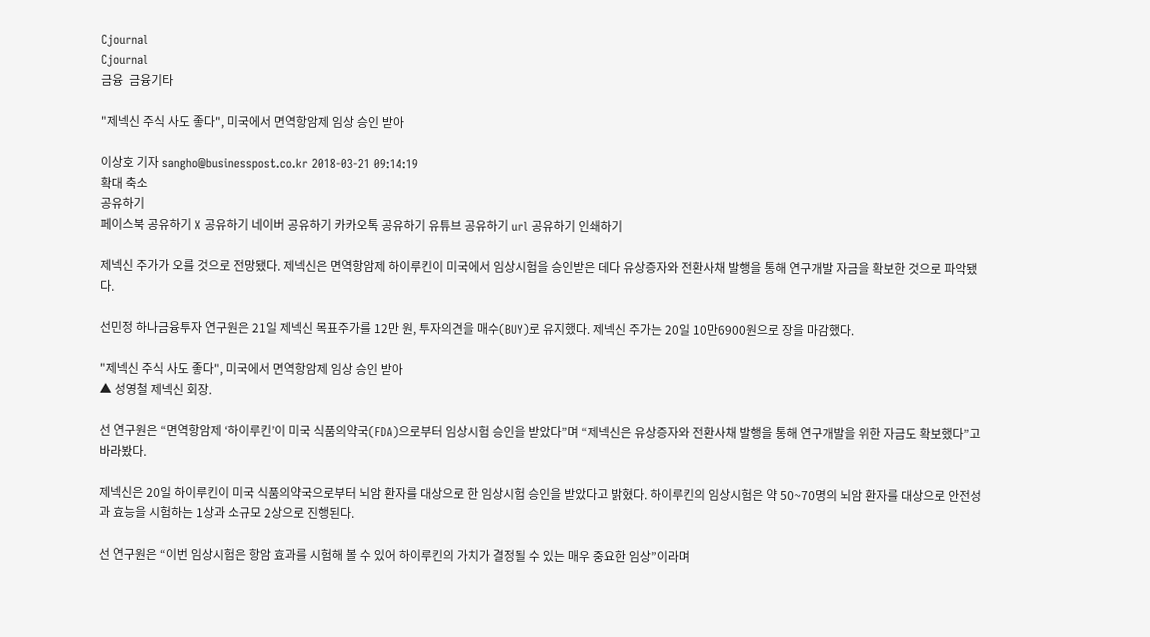Cjournal
Cjournal
금융  금융기타

"제넥신 주식 사도 좋다", 미국에서 면역항암제 임상 승인 받아

이상호 기자 sangho@businesspost.co.kr 2018-03-21 09:14:19
확대 축소
공유하기
페이스북 공유하기 X 공유하기 네이버 공유하기 카카오톡 공유하기 유튜브 공유하기 url 공유하기 인쇄하기

제넥신 주가가 오를 것으로 전망됐다. 제넥신은 면역항암제 하이루킨이 미국에서 임상시험을 승인받은 데다 유상증자와 전환사채 발행을 통해 연구개발 자금을 확보한 것으로 파악됐다.

선민정 하나금융투자 연구원은 21일 제넥신 목표주가를 12만 원, 투자의견을 매수(BUY)로 유지했다. 제넥신 주가는 20일 10만6900원으로 장을 마감했다.

"제넥신 주식 사도 좋다", 미국에서 면역항암제 임상 승인 받아
▲ 성영철 제넥신 회장.

선 연구원은 “면역항암제 ‘하이루킨’이 미국 식품의약국(FDA)으로부터 임상시험 승인을 받았다”며 “제넥신은 유상증자와 전환사채 발행을 통해 연구개발을 위한 자금도 확보했다”고 바라봤다.

제넥신은 20일 하이루킨이 미국 식품의약국으로부터 뇌암 환자를 대상으로 한 임상시험 승인을 받았다고 밝혔다. 하이루킨의 임상시험은 약 50~70명의 뇌암 환자를 대상으로 안전성과 효능을 시험하는 1상과 소규모 2상으로 진행된다.

선 연구원은 “이번 임상시험은 항암 효과를 시험해 볼 수 있어 하이루킨의 가치가 결정될 수 있는 매우 중요한 임상”이라며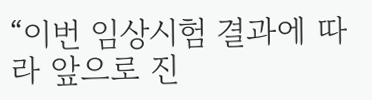“이번 임상시험 결과에 따라 앞으로 진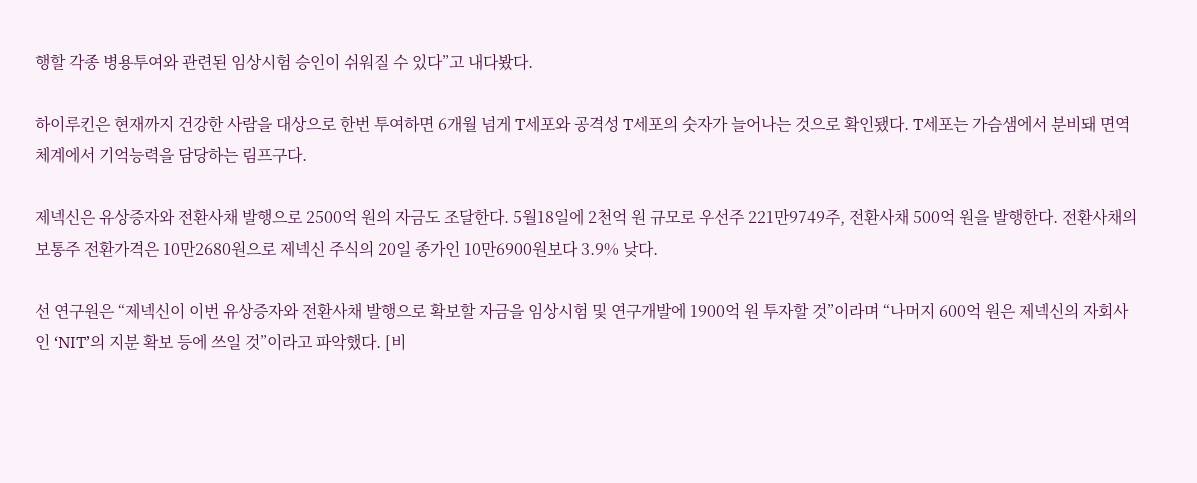행할 각종 병용투여와 관련된 임상시험 승인이 쉬워질 수 있다”고 내다봤다.

하이루킨은 현재까지 건강한 사람을 대상으로 한번 투여하면 6개월 넘게 T세포와 공격성 T세포의 숫자가 늘어나는 것으로 확인됐다. T세포는 가슴샘에서 분비돼 면역체계에서 기억능력을 담당하는 림프구다.

제넥신은 유상증자와 전환사채 발행으로 2500억 원의 자금도 조달한다. 5월18일에 2천억 원 규모로 우선주 221만9749주, 전환사채 500억 원을 발행한다. 전환사채의 보통주 전환가격은 10만2680원으로 제넥신 주식의 20일 종가인 10만6900원보다 3.9% 낮다.

선 연구원은 “제넥신이 이번 유상증자와 전환사채 발행으로 확보할 자금을 임상시험 및 연구개발에 1900억 원 투자할 것”이라며 “나머지 600억 원은 제넥신의 자회사인 ‘NIT’의 지분 확보 등에 쓰일 것”이라고 파악했다. [비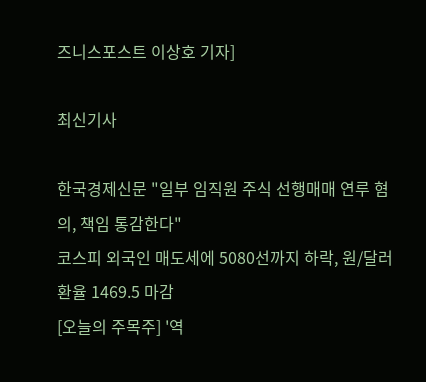즈니스포스트 이상호 기자]

최신기사

한국경제신문 "일부 임직원 주식 선행매매 연루 혐의, 책임 통감한다"
코스피 외국인 매도세에 5080선까지 하락, 원/달러 환율 1469.5 마감
[오늘의 주목주] '역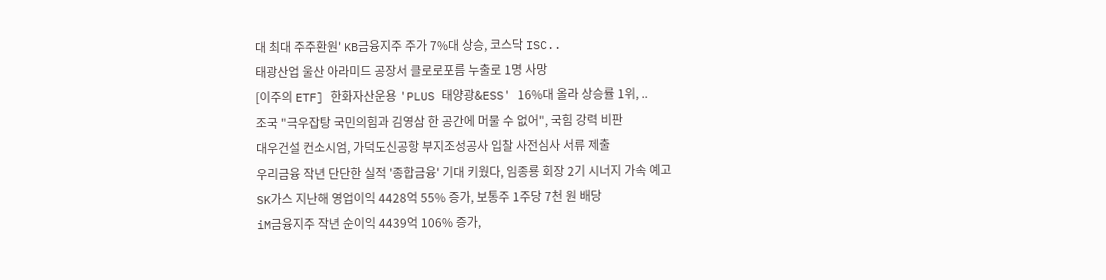대 최대 주주환원' KB금융지주 주가 7%대 상승, 코스닥 ISC..
태광산업 울산 아라미드 공장서 클로로포름 누출로 1명 사망
[이주의 ETF] 한화자산운용 'PLUS 태양광&ESS' 16%대 올라 상승률 1위, ..
조국 "극우잡탕 국민의힘과 김영삼 한 공간에 머물 수 없어", 국힘 강력 비판
대우건설 컨소시엄, 가덕도신공항 부지조성공사 입찰 사전심사 서류 제출
우리금융 작년 단단한 실적 '종합금융' 기대 키웠다, 임종룡 회장 2기 시너지 가속 예고
SK가스 지난해 영업이익 4428억 55% 증가, 보통주 1주당 7천 원 배당
iM금융지주 작년 순이익 4439억 106% 증가,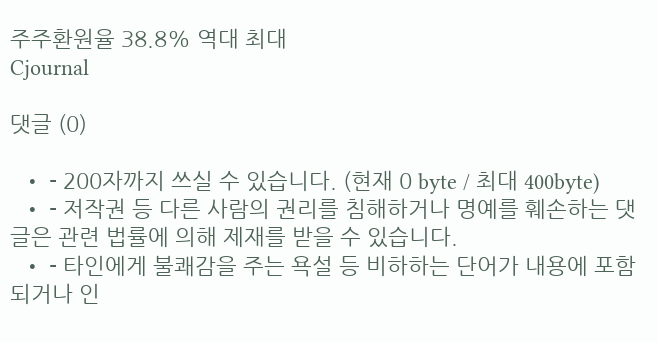주주환원율 38.8% 역대 최대
Cjournal

댓글 (0)

  • - 200자까지 쓰실 수 있습니다. (현재 0 byte / 최대 400byte)
  • - 저작권 등 다른 사람의 권리를 침해하거나 명예를 훼손하는 댓글은 관련 법률에 의해 제재를 받을 수 있습니다.
  • - 타인에게 불쾌감을 주는 욕설 등 비하하는 단어가 내용에 포함되거나 인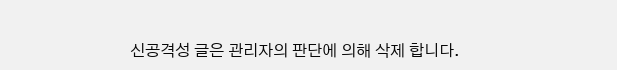신공격성 글은 관리자의 판단에 의해 삭제 합니다.